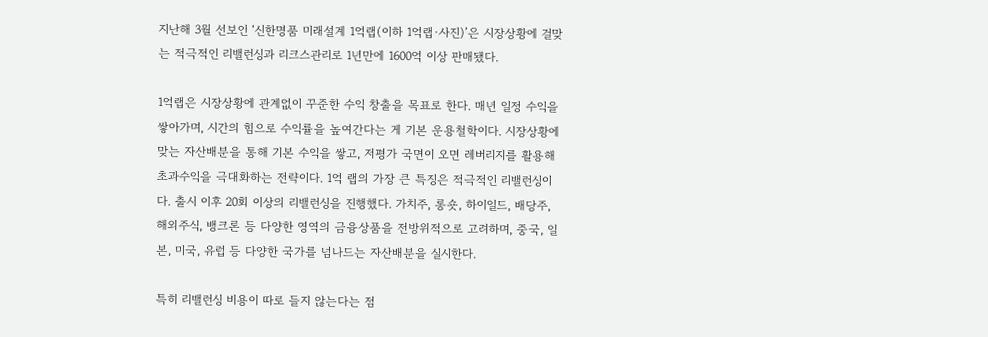지난해 3월 선보인 ‘신한명품 미래설계 1억랩(이하 1억랩·사진)’은 시장상황에 걸맞는 적극적인 리밸런싱과 리크스관리로 1년만에 1600억 이상 판매됐다.

1억랩은 시장상황에 관계없이 꾸준한 수익 창출을 목표로 한다. 매년 일정 수익을 쌓아가며, 시간의 힘으로 수익률을 높여간다는 게 기본 운용철학이다. 시장상황에 맞는 자산배분을 통해 기본 수익을 쌓고, 저평가 국면이 오면 레버리지를 활용해 초과수익을 극대화하는 전략이다. 1억 랩의 가장 큰 특징은 적극적인 리밸런싱이다. 출시 이후 20회 이상의 리밸런싱을 진행했다. 가치주, 롱숏, 하이일드, 배당주, 해외주식, 뱅크론 등 다양한 영역의 금융상품을 전방위적으로 고려하며, 중국, 일본, 미국, 유럽 등 다양한 국가를 넘나드는 자산배분을 실시한다.

특히 리밸런싱 비용이 따로 들지 않는다는 점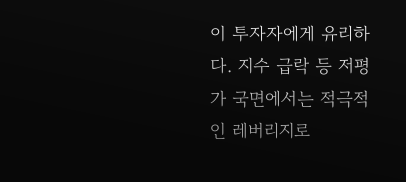이 투자자에게 유리하다. 지수 급락 등 저평가 국면에서는 적극적인 레버리지로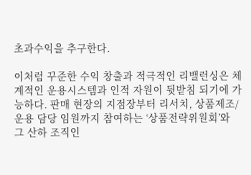초과수익을 추구한다.

이처럼 꾸준한 수익 창출과 적극적인 리밸런싱은 체계적인 운용시스템과 인적 자원이 뒷받침 되기에 가능하다. 판매 현장의 지점장부터 리서치, 상품제조/운용 담당 임원까지 참여하는 ‘상품전략위원회’와 그 산하 조직인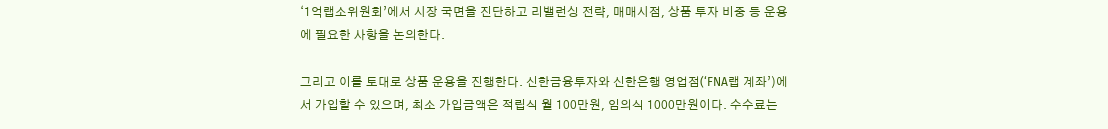‘1억랩소위원회’에서 시장 국면을 진단하고 리밸런싱 전략, 매매시점, 상품 투자 비중 등 운용에 필요한 사항을 논의한다.

그리고 이를 토대로 상품 운용을 진행한다. 신한금융투자와 신한은행 영업점(‘FNA랩 계좌’)에서 가입할 수 있으며, 최소 가입금액은 적립식 월 100만원, 임의식 1000만원이다. 수수료는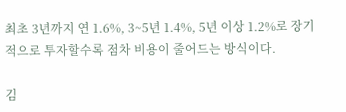최초 3년까지 연 1.6%, 3~5년 1.4%, 5년 이상 1.2%로 장기적으로 투자할수록 점차 비용이 줄어드는 방식이다.

김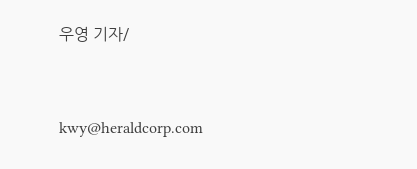우영 기자/


kwy@heraldcorp.com